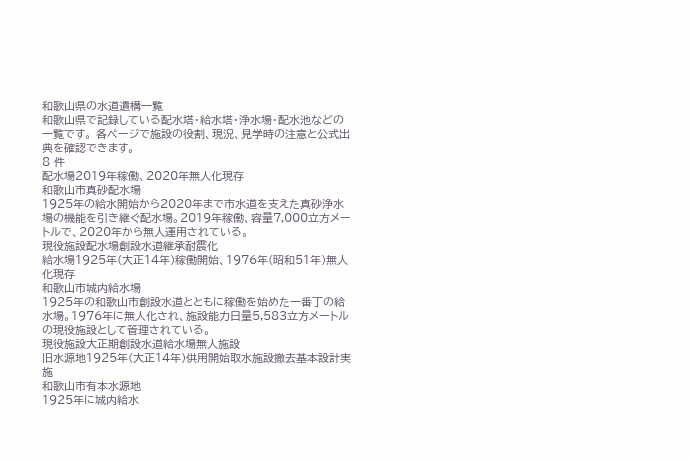和歌山県の水道遺構一覧
和歌山県で記録している配水塔・給水塔・浄水場・配水池などの一覧です。 各ページで施設の役割、現況、見学時の注意と公式出典を確認できます。
8 件
配水場2019年稼働、2020年無人化現存
和歌山市真砂配水場
1925年の給水開始から2020年まで市水道を支えた真砂浄水場の機能を引き継ぐ配水場。2019年稼働、容量7,000立方メートルで、2020年から無人運用されている。
現役施設配水場創設水道継承耐震化
給水場1925年(大正14年)稼働開始、1976年(昭和51年)無人化現存
和歌山市城内給水場
1925年の和歌山市創設水道とともに稼働を始めた一番丁の給水場。1976年に無人化され、施設能力日量5,583立方メートルの現役施設として管理されている。
現役施設大正期創設水道給水場無人施設
旧水源地1925年(大正14年)供用開始取水施設撤去基本設計実施
和歌山市有本水源地
1925年に城内給水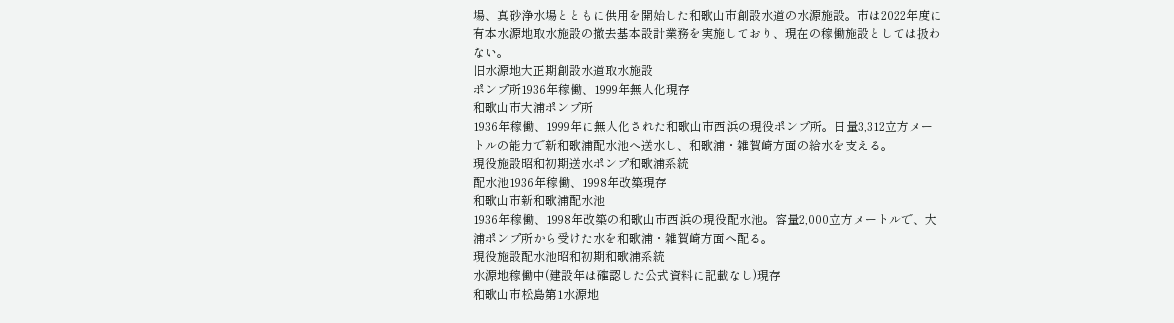場、真砂浄水場とともに供用を開始した和歌山市創設水道の水源施設。市は2022年度に有本水源地取水施設の撤去基本設計業務を実施しており、現在の稼働施設としては扱わない。
旧水源地大正期創設水道取水施設
ポンプ所1936年稼働、1999年無人化現存
和歌山市大浦ポンプ所
1936年稼働、1999年に無人化された和歌山市西浜の現役ポンプ所。日量3,312立方メートルの能力で新和歌浦配水池へ送水し、和歌浦・雑賀崎方面の給水を支える。
現役施設昭和初期送水ポンプ和歌浦系統
配水池1936年稼働、1998年改築現存
和歌山市新和歌浦配水池
1936年稼働、1998年改築の和歌山市西浜の現役配水池。容量2,000立方メートルで、大浦ポンプ所から受けた水を和歌浦・雑賀崎方面へ配る。
現役施設配水池昭和初期和歌浦系統
水源地稼働中(建設年は確認した公式資料に記載なし)現存
和歌山市松島第1水源地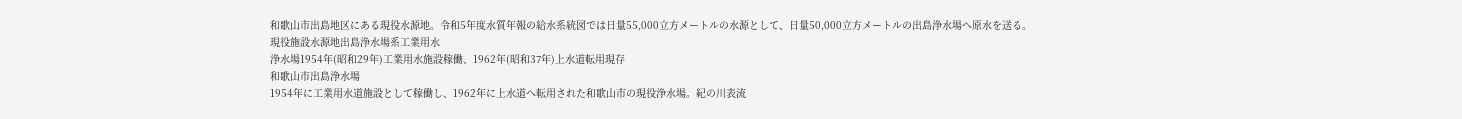和歌山市出島地区にある現役水源地。令和5年度水質年報の給水系統図では日量55,000立方メートルの水源として、日量50,000立方メートルの出島浄水場へ原水を送る。
現役施設水源地出島浄水場系工業用水
浄水場1954年(昭和29年)工業用水施設稼働、1962年(昭和37年)上水道転用現存
和歌山市出島浄水場
1954年に工業用水道施設として稼働し、1962年に上水道へ転用された和歌山市の現役浄水場。紀の川表流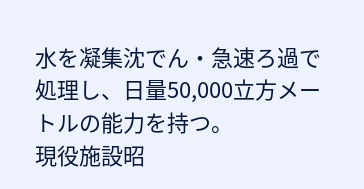水を凝集沈でん・急速ろ過で処理し、日量50,000立方メートルの能力を持つ。
現役施設昭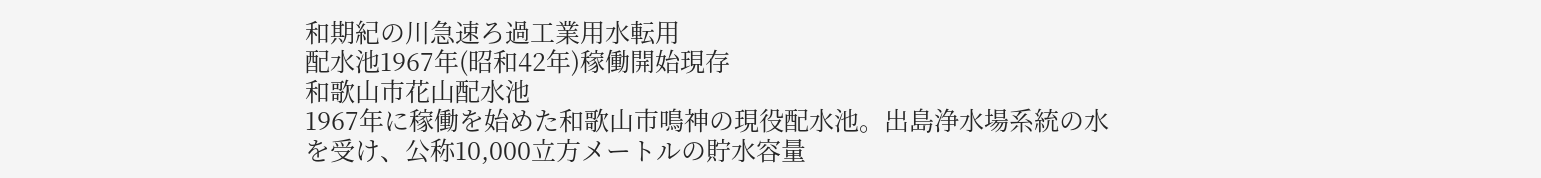和期紀の川急速ろ過工業用水転用
配水池1967年(昭和42年)稼働開始現存
和歌山市花山配水池
1967年に稼働を始めた和歌山市鳴神の現役配水池。出島浄水場系統の水を受け、公称10,000立方メートルの貯水容量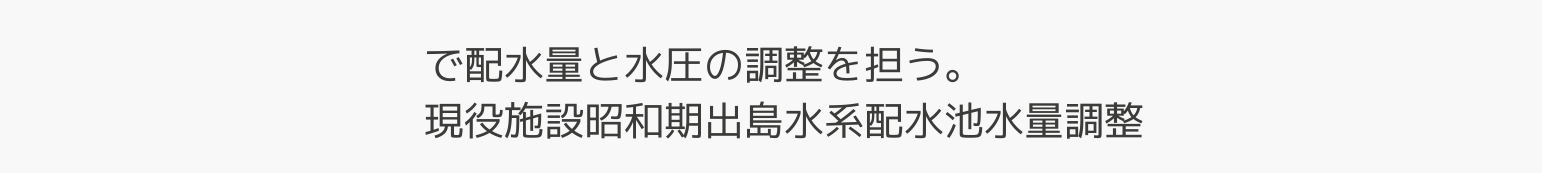で配水量と水圧の調整を担う。
現役施設昭和期出島水系配水池水量調整